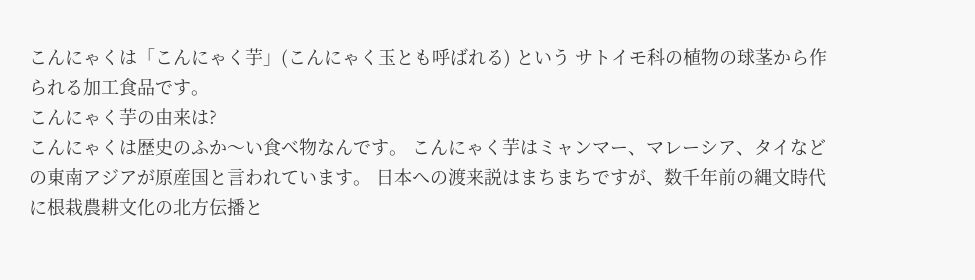こんにゃくは「こんにゃく芋」(こんにゃく玉とも呼ばれる) という サトイモ科の植物の球茎から作られる加工食品です。
こんにゃく芋の由来は?
こんにゃくは歴史のふか〜い食べ物なんです。 こんにゃく芋はミャンマー、マレーシア、タイなどの東南アジアが原産国と言われています。 日本への渡来説はまちまちですが、数千年前の縄文時代に根栽農耕文化の北方伝播と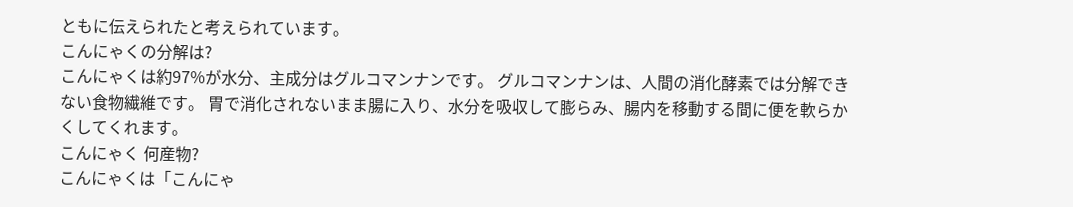ともに伝えられたと考えられています。
こんにゃくの分解は?
こんにゃくは約97%が水分、主成分はグルコマンナンです。 グルコマンナンは、人間の消化酵素では分解できない食物繊維です。 胃で消化されないまま腸に入り、水分を吸収して膨らみ、腸内を移動する間に便を軟らかくしてくれます。
こんにゃく 何産物?
こんにゃくは「こんにゃ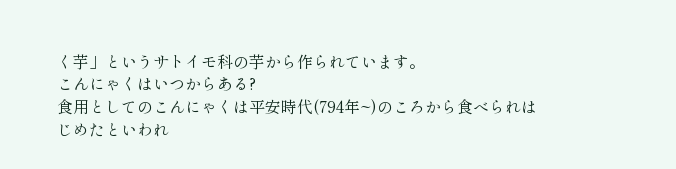く芋」というサトイモ科の芋から作られています。
こんにゃくはいつからある?
食用としてのこんにゃくは平安時代(794年~)のころから食べられはじめたといわれ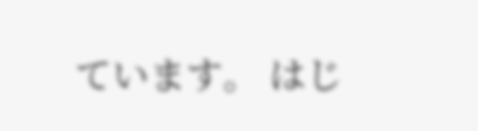ています。 はじ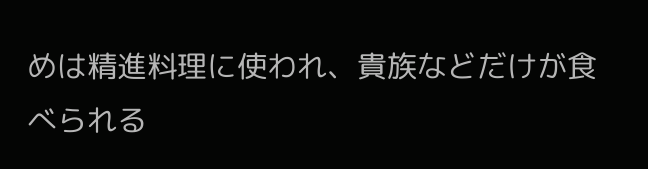めは精進料理に使われ、貴族などだけが食べられる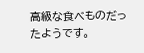高級な食べものだったようです。